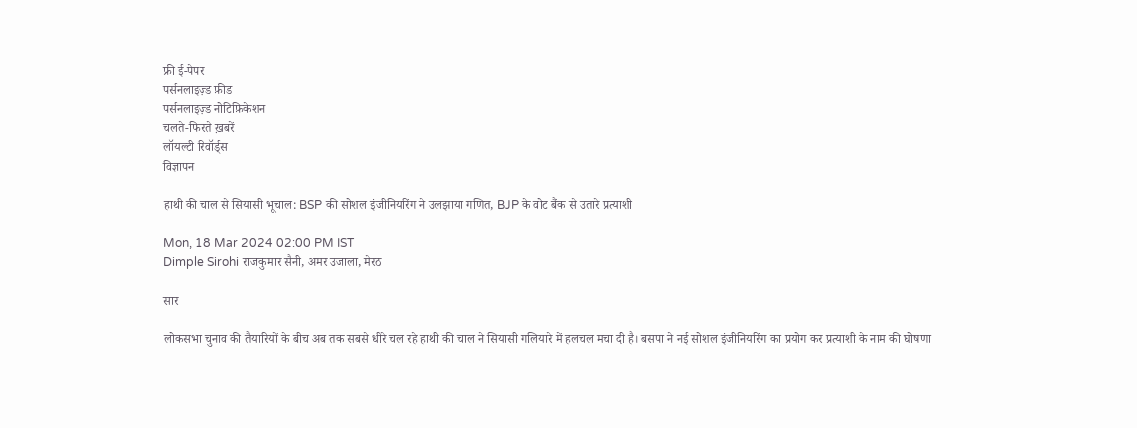फ्री ई-पेपर
पर्सनलाइज़्ड फ़ीड
पर्सनलाइज़्ड नोटिफ़िकेशन
चलते-फिरते ख़बरें
लॉयल्टी रिवॉर्ड्स
विज्ञापन

हाथी की चाल से सियासी भूचाल: BSP की सोशल इंजीनियरिंग ने उलझाया गणित, BJP के वोट बैंक से उतारे प्रत्याशी

Mon, 18 Mar 2024 02:00 PM IST
Dimple Sirohi राजकुमार सैनी, अमर उजाला, मेरठ

सार

लोकसभा चुनाव की तैयारियों के बीच अब तक सबसे धीरे चल रहे हाथी की चाल ने सियासी गलियारे में हलचल मचा दी है। बसपा ने नई सोशल इंजीनियरिंग का प्रयोग कर प्रत्याशी के नाम की घोषणा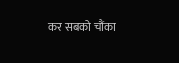कर सबको चौंका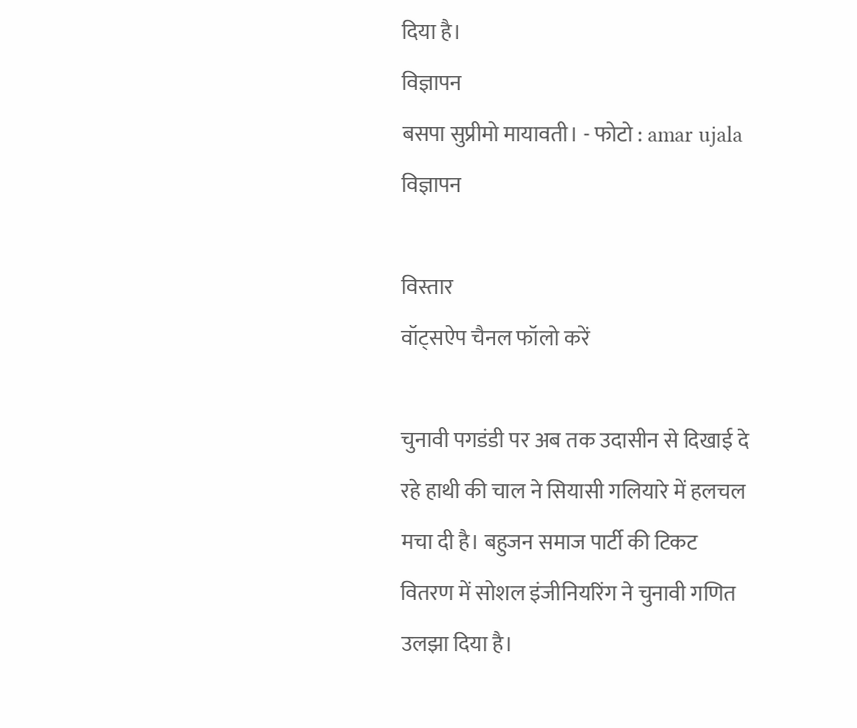दिया है।
विज्ञापन
बसपा सुप्रीमो मायावती। - फोटो : amar ujala
विज्ञापन

विस्तार
वॉट्सऐप चैनल फॉलो करें

चुनावी पगडंडी पर अब तक उदासीन से दिखाई दे रहे हाथी की चाल ने सियासी गलियारे में हलचल मचा दी है। बहुजन समाज पार्टी की टिकट वितरण में सोशल इंजीनियरिंग ने चुनावी गणित उलझा दिया है।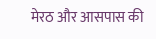मेरठ और आसपास की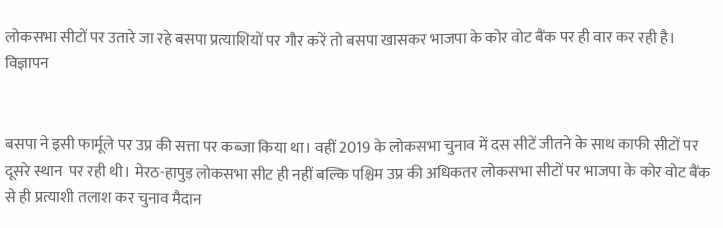लोकसभा सीटों पर उतारे जा रहे बसपा प्रत्याशियों पर गौर करें तो बसपा खासकर भाजपा के कोर वोट बैंक पर ही वार कर रही है।
विज्ञापन


बसपा ने इसी फार्मूले पर उप्र की सत्ता पर कब्जा किया था। वहीं 2019 के लोकसभा चुनाव में दस सीटें जीतने के साथ काफी सीटों पर दूसरे स्थान  पर रही थी। मेरठ-हापुड़ लोकसभा सीट ही नहीं बल्कि पश्चिम उप्र की अधिकतर लोकसभा सीटों पर भाजपा के कोर वोट बैंक से ही प्रत्याशी तलाश कर चुनाव मैदान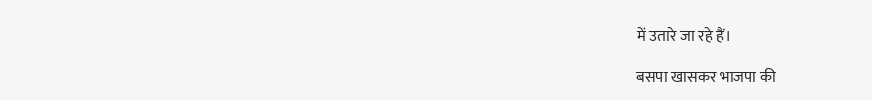में उतारे जा रहे हैं।

बसपा खासकर भाजपा की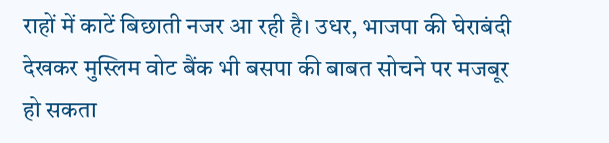राहों में काटें बिछाती नजर आ रही है। उधर, भाजपा की घेराबंदी देखकर मुस्लिम वोट बैंक भी बसपा की बाबत सोचने पर मजबूर हो सकता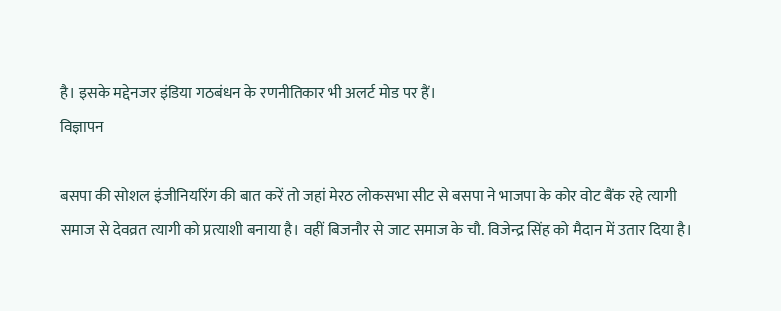है। इसके मद्देनजर इंडिया गठबंधन के रणनीतिकार भी अलर्ट मोड पर हैं।
विज्ञापन

बसपा की सोशल इंजीनियरिंग की बात करें तो जहां मेरठ लोकसभा सीट से बसपा ने भाजपा के कोर वोट बैंक रहे त्यागी समाज से देवव्रत त्यागी को प्रत्याशी बनाया है। वहीं बिजनौर से जाट समाज के चौ. विजेन्द्र सिंह को मैदान में उतार दिया है।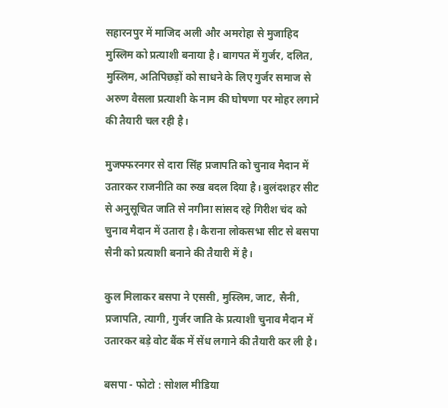सहारनपुर में माजिद अली और अमरोहा से मुजाहिद मुस्लिम को प्रत्याशी बनाया है। बागपत में गुर्जर, दलित, मुस्लिम, अतिपिछड़ों को साधने के लिए गुर्जर समाज से अरुण वैसला प्रत्याशी के नाम की घोषणा पर मोहर लगाने की तैयारी चल रही है।

मुजफ्फरनगर से दारा सिंह प्रजापति को चुनाव मैदान में उतारकर राजनीति का रुख बदल दिया है। बुलंदशहर सीट से अनुसूचित जाति से नगीना सांसद रहे गिरीश चंद को चुनाव मैदान में उतारा है। कैराना लोकसभा सीट से बसपा सैनी को प्रत्याशी बनाने की तैयारी में है।

कुल मिलाकर बसपा ने एससी, मुस्लिम, जाट, सैनी, प्रजापति, त्यागी, गुर्जर जाति के प्रत्याशी चुनाव मैदान में उतारकर बड़े वोट बैंक में सेंध लगाने की तैयारी कर ली है।

बसपा - फोटो : सोशल मीडिया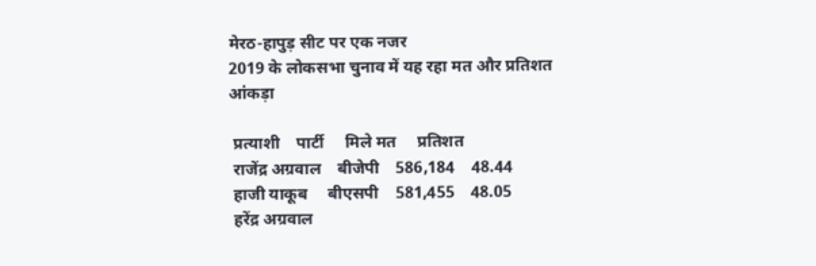मेरठ-हापुड़ सीट पर एक नजर
2019 के लोकसभा चुनाव में यह रहा मत और प्रतिशत आंकड़ा

 प्रत्याशी    पार्टी     मिले मत     प्रतिशत
 राजेंद्र अग्रवाल    बीजेपी    586,184    48.44
 हाजी याकूब     बीएसपी    581,455    48.05
 हरेंद्र अग्रवाल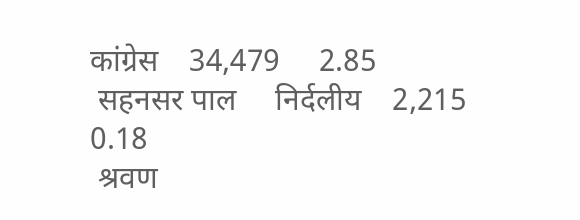कांग्रेस    34,479     2.85
 सहनसर पाल     निर्दलीय    2,215       0.18
 श्रवण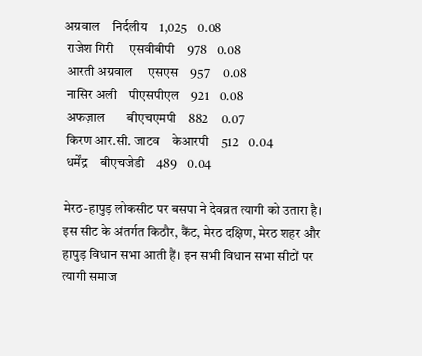अग्रवाल    निर्दलीय    1,025    0.08
 राजेश गिरी     एसवीबीपी    978    0.08
 आरती अग्रवाल     एसएस    957     0.08
 नासिर अली    पीएसपीएल    921    0.08
 अफज़ाल       बीएचएमपी    882     0.07
 किरण आर.सी. जाटव    केआरपी    512    0.04
 धर्मेंद्र    बीएचजेडी    489    0.04

मेरठ-हापुड़ लोकसीट पर बसपा ने देवव्रत त्यागी को उतारा है। इस सीट के अंतर्गत किठौर, कैंट, मेरठ दक्षिण, मेरठ शहर और हापुड़ विधान सभा आती हैं। इन सभी विधान सभा सीटों पर त्यागी समाज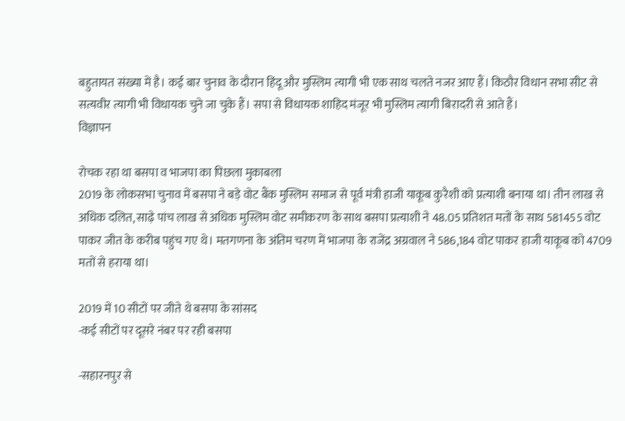बहुतायत संख्या में है। कई बार चुनाव के दौरान हिंदू और मुस्लिम त्यागी भी एक साथ चलते नजर आए हैं। किठौर विधान सभा सीट से सत्यवीर त्यागी भी विधायक चुने जा चुके हैं। सपा से विधायक शाहिद मंजूर भी मुस्लिम त्यागी बिरादरी से आते हैं।
विज्ञापन

रोचक रहा था बसपा व भाजपा का पिछला मुकाबला
2019 के लोकसभा चुनाव में बसपा ने बड़े वोट बैंक मुस्लिम समाज से पूर्व मंत्री हाजी याकूब कुरैशी को प्रत्याशी बनाया था। तीन लाख से अधिक दलित, साढ़े पांच लाख से अधिक मुस्लिम वोट समीकरण के साथ बसपा प्रत्याशी ने 48.05 प्रतिशत मतों के साथ 581455 वोट पाकर जीत के करीब पहुंच गए थे। मतगणना के अंतिम चरण में भाजपा के राजेंद्र अग्रवाल ने 586,184 वोट पाकर हाजी याकूब को 4709 मतों से हराया था।

2019 में 10 सीटों पर जीते थे बसपा के सांसद
-कई सीटों पर दूसरे नंबर पर रही बसपा

-सहारनपुर से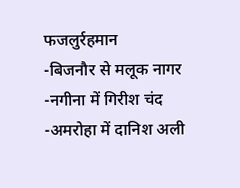फजलुर्रहमान
-बिजनौर से मलूक नागर
-नगीना में गिरीश चंद
-अमरोहा में दानिश अली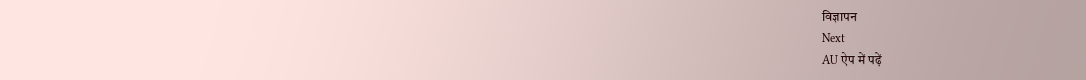विज्ञापन
Next
AU ऐप में पढ़ें